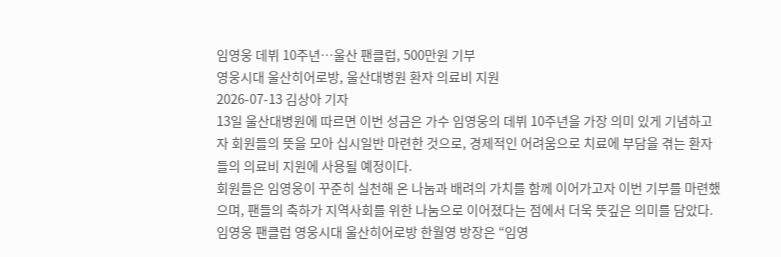임영웅 데뷔 10주년…울산 팬클럽, 500만원 기부
영웅시대 울산히어로방, 울산대병원 환자 의료비 지원
2026-07-13 김상아 기자
13일 울산대병원에 따르면 이번 성금은 가수 임영웅의 데뷔 10주년을 가장 의미 있게 기념하고자 회원들의 뜻을 모아 십시일반 마련한 것으로, 경제적인 어려움으로 치료에 부담을 겪는 환자들의 의료비 지원에 사용될 예정이다.
회원들은 임영웅이 꾸준히 실천해 온 나눔과 배려의 가치를 함께 이어가고자 이번 기부를 마련했으며, 팬들의 축하가 지역사회를 위한 나눔으로 이어졌다는 점에서 더욱 뜻깊은 의미를 담았다.
임영웅 팬클럽 영웅시대 울산히어로방 한월영 방장은 “임영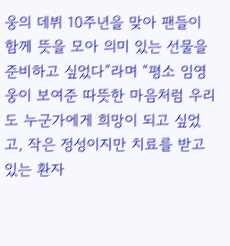웅의 데뷔 10주년을 맞아 팬들이 함께 뜻을 모아 의미 있는 선물을 준비하고 싶었다”라며 “평소 임영웅이 보여준 따뜻한 마음처럼 우리도 누군가에게 희망이 되고 싶었고, 작은 정성이지만 치료를 받고 있는 환자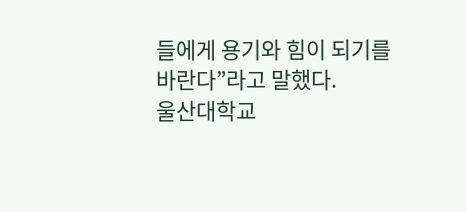들에게 용기와 힘이 되기를 바란다”라고 말했다.
울산대학교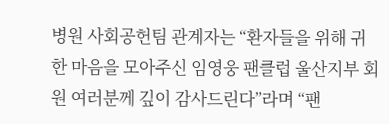병원 사회공헌팀 관계자는 “환자들을 위해 귀한 마음을 모아주신 임영웅 팬클럽 울산지부 회원 여러분께 깊이 감사드린다”라며 “팬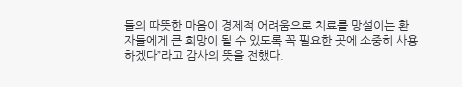들의 따뜻한 마음이 경제적 어려움으로 치료를 망설이는 환자들에게 큰 희망이 될 수 있도록 꼭 필요한 곳에 소중히 사용하겠다”라고 감사의 뜻을 전했다.